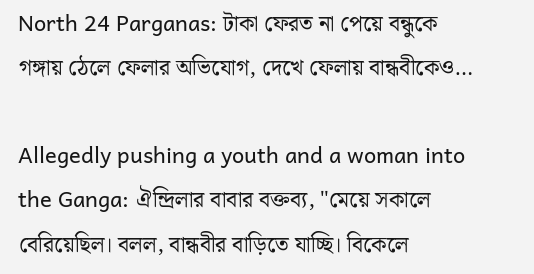North 24 Parganas: টাকা ফেরত না পেয়ে বন্ধুকে গঙ্গায় ঠেলে ফেলার অভিযোগ, দেখে ফেলায় বান্ধবীকেও…

Allegedly pushing a youth and a woman into the Ganga: ঐন্দ্রিলার বাবার বক্তব্য, "মেয়ে সকালে বেরিয়েছিল। বলল, বান্ধবীর বাড়িতে যাচ্ছি। বিকেলে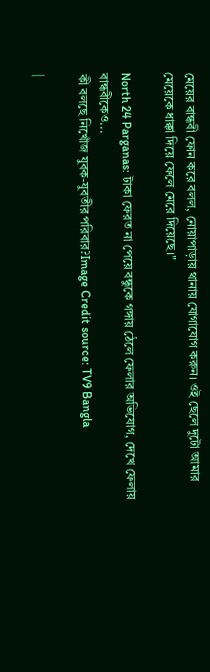মেয়ের বান্ধবী ফোন করে বলল, নোয়াপাড়ায় থানায় যোগাযোগ করুন। ওই ছেলে দুটো আমার মেয়েকে ধাক্কা দিয়ে ফেলে মেরে দিয়েছে।"

North 24 Parganas: টাকা ফেরত না পেয়ে বন্ধুকে গঙ্গায় ঠেলে ফেলার অভিযোগ, দেখে ফেলায় বান্ধবীকেও...
কী বলছে নিখোঁজ যুবক-যুবতীর পরিবার?Image Credit source: TV9 Bangla

|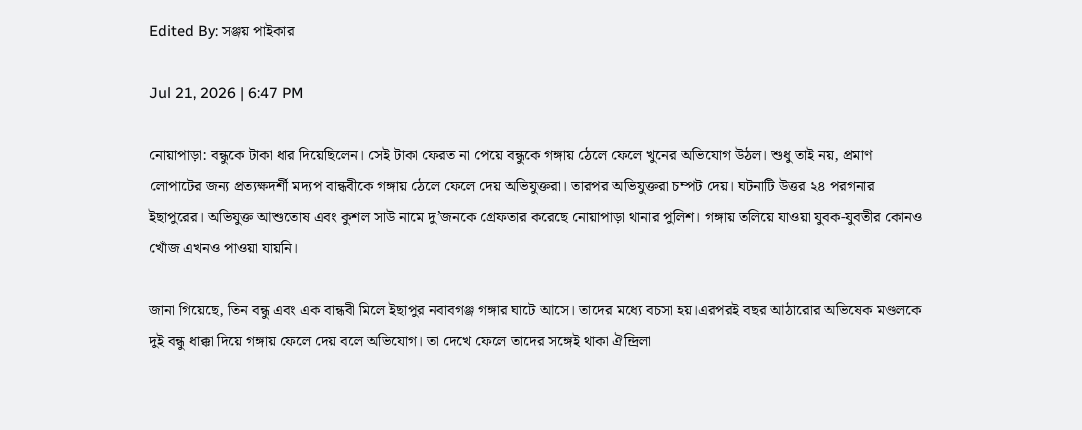Edited By: সঞ্জয় পাইকার

Jul 21, 2026 | 6:47 PM

নোয়াপাড়া: বন্ধুকে টাকা ধার দিয়েছিলেন। সেই টাকা ফেরত না পেয়ে বন্ধুকে গঙ্গায় ঠেলে ফেলে খুনের অভিযোগ উঠল। শুধু তাই নয়, প্রমাণ লোপাটের জন্য প্রত্যক্ষদর্শী মদ্যপ বান্ধবীকে গঙ্গায় ঠেলে ফেলে দেয় অভিযুক্তরা। তারপর অভিযুক্তরা চম্পট দেয়। ঘটনাটি উত্তর ২৪ পরগনার ইছাপুরের। অভিযুক্ত আশুতোষ এবং কুশল সাউ নামে দু’জনকে গ্রেফতার করেছে নোয়াপাড়া থানার পুলিশ। গঙ্গায় তলিয়ে যাওয়া যুবক-যুবতীর কোনও খোঁজ এখনও পাওয়া যায়নি।

জানা গিয়েছে, তিন বন্ধু এবং এক বান্ধবী মিলে ইছাপুর নবাবগঞ্জ গঙ্গার ঘাটে আসে। তাদের মধ্যে বচসা হয়।এরপরই বছর আঠারোর অভিষেক মণ্ডলকে দুই বন্ধু ধাক্কা দিয়ে গঙ্গায় ফেলে দেয় বলে অভিযোগ। তা দেখে ফেলে তাদের সঙ্গেই থাকা ঐন্দ্রিলা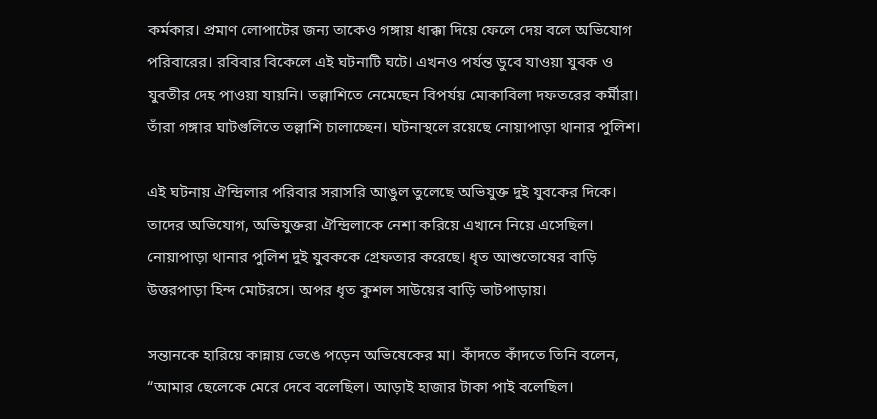কর্মকার। প্রমাণ লোপাটের জন্য তাকেও গঙ্গায় ধাক্কা দিয়ে ফেলে দেয় বলে অভিযোগ পরিবারের। রবিবার বিকেলে এই ঘটনাটি ঘটে। এখনও পর্যন্ত ডুবে যাওয়া যুবক ও যুবতীর দেহ পাওয়া যায়নি। তল্লাশিতে নেমেছেন বিপর্যয় মোকাবিলা দফতরের কর্মীরা। তাঁরা গঙ্গার ঘাটগুলিতে তল্লাশি চালাচ্ছেন। ঘটনাস্থলে রয়েছে নোয়াপাড়া থানার পুলিশ।

এই ঘটনায় ঐন্দ্রিলার পরিবার সরাসরি আঙুল তুলেছে অভিযুক্ত দুই যুবকের দিকে। তাদের অভিযোগ, অভিযুক্তরা ঐন্দ্রিলাকে নেশা করিয়ে এখানে নিয়ে এসেছিল। নোয়াপাড়া থানার পুলিশ দুই যুবককে গ্রেফতার করেছে। ধৃত আশুতোষের বাড়ি উত্তরপাড়া হিন্দ মোটরসে। অপর ধৃত কুশল সাউয়ের বাড়ি ভাটপাড়ায়।

সন্তানকে হারিয়ে কান্নায় ভেঙে পড়েন অভিষেকের মা। কাঁদতে কাঁদতে তিনি বলেন, “আমার ছেলেকে মেরে দেবে বলেছিল। আড়াই হাজার টাকা পাই বলেছিল।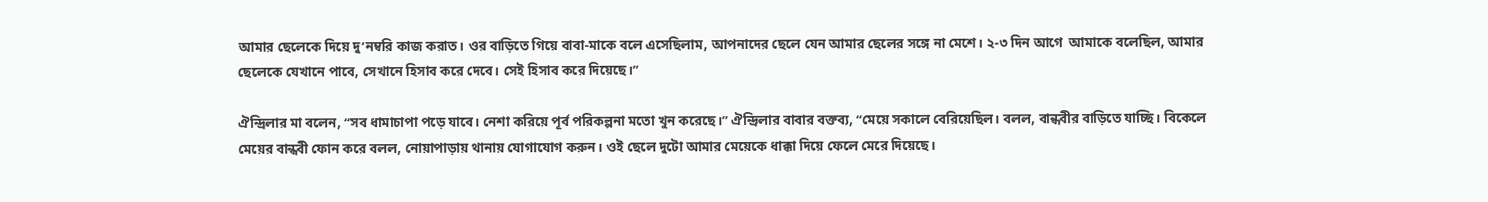আমার ছেলেকে দিয়ে দু’নম্বরি কাজ করাত। ওর বাড়িতে গিয়ে বাবা-মাকে বলে এসেছিলাম, আপনাদের ছেলে যেন আমার ছেলের সঙ্গে না মেশে। ২-৩ দিন আগে  আমাকে বলেছিল, আমার ছেলেকে যেখানে পাবে, সেখানে হিসাব করে দেবে। সেই হিসাব করে দিয়েছে।”

ঐন্দ্রিলার মা বলেন, “সব ধামাচাপা পড়ে যাবে। নেশা করিয়ে পূর্ব পরিকল্পনা মতো খুন করেছে।” ঐন্দ্রিলার বাবার বক্তব্য, “মেয়ে সকালে বেরিয়েছিল। বলল, বান্ধবীর বাড়িতে যাচ্ছি। বিকেলে মেয়ের বান্ধবী ফোন করে বলল, নোয়াপাড়ায় থানায় যোগাযোগ করুন। ওই ছেলে দুটো আমার মেয়েকে ধাক্কা দিয়ে ফেলে মেরে দিয়েছে।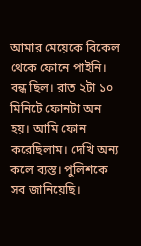আমার মেয়েকে বিকেল থেকে ফোনে পাইনি। বন্ধ ছিল। রাত ২টা ১০ মিনিটে ফোনটা অন হয়। আমি ফোন করেছিলাম। দেখি অন্য কলে ব্যস্ত। পুলিশকে সব জানিয়েছি।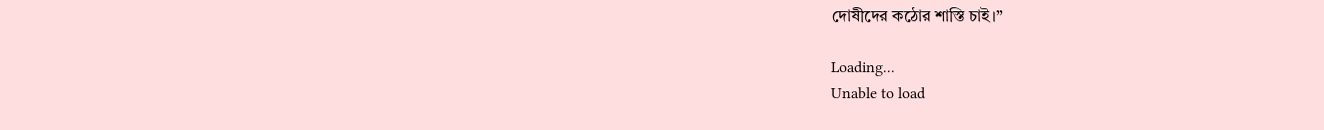দোষীদের কঠোর শাস্তি চাই।”

Loading...
Unable to load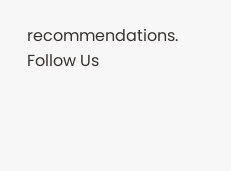recommendations.
Follow Us